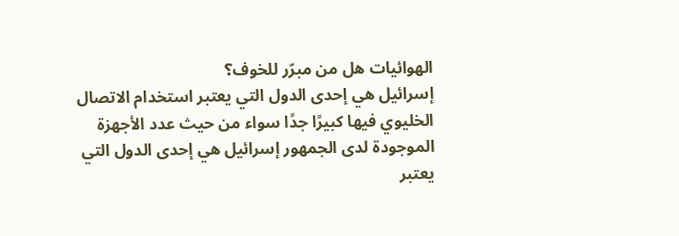الهوائيات هل من مبرّر للخوف؟
إسرائيل هي إحدى الدول التي يعتبر استخدام الاتصال الخليوي فيها كبيرًا جدًا سواء من حيث عدد الأجهزة الموجودة لدى الجمهور إسرائيل هي إحدى الدول التي يعتبر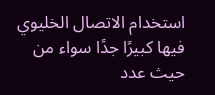استخدام الاتصال الخليوي فيها كبيرًا جدًا سواء من حيث عدد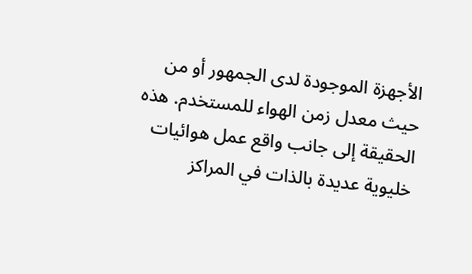الأجهزة الموجودة لدى الجمهور أو من حيث معدل زمن الهواء للمستخدم. هذه الحقيقة إلى جانب واقع عمل هوائيات خليوية عديدة بالذات في المراكز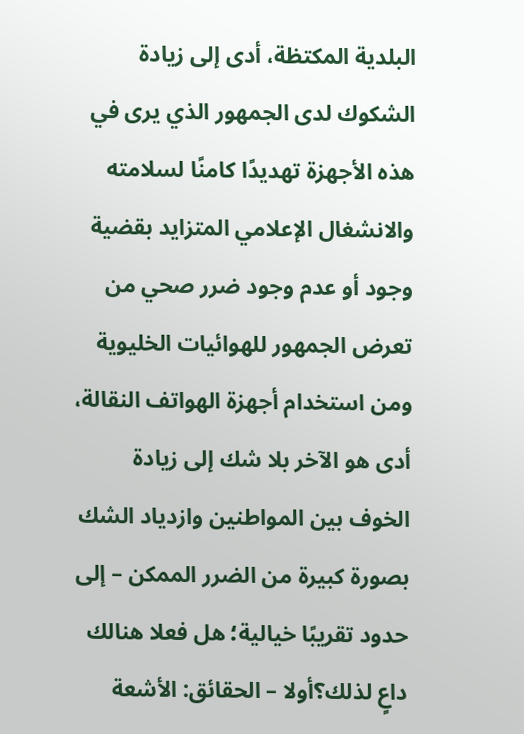البلدية المكتظة، أدى إلى زيادة الشكوك لدى الجمهور الذي يرى في هذه الأجهزة تهديدًا كامنًا لسلامته والانشغال الإعلامي المتزايد بقضية وجود أو عدم وجود ضرر صحي من تعرض الجمهور للهوائيات الخليوية ومن استخدام أجهزة الهواتف النقالة، أدى هو الآخر بلا شك إلى زيادة الخوف بين المواطنين وازدياد الشك بصورة كبيرة من الضرر الممكن – إلى حدود تقريبًا خيالية؛ هل فعلا هنالك داعٍ لذلك؟أولا – الحقائق: الأشعة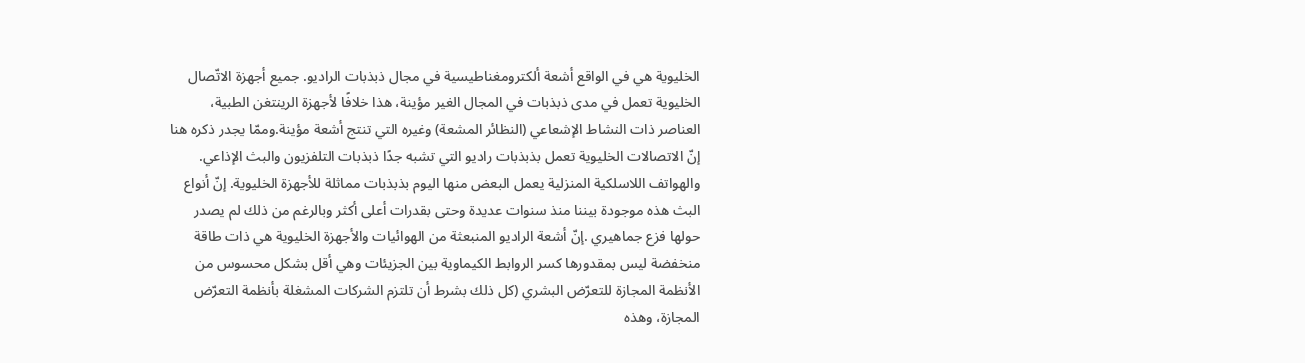الخليوية هي في الواقع أشعة ألكترومغناطيسية في مجال ذبذبات الراديو. جميع أجهزة الاتّصال الخليوية تعمل في مدى ذبذبات في المجال الغير مؤينة، هذا خلافًا لأجهزة الرينتغن الطبية، العناصر ذات النشاط الإشعاعي (النظائر المشعة) وغيره التي تنتج أشعة مؤينة.وممّا يجدر ذكره هنا إنّ الاتصالات الخليوية تعمل بذبذبات راديو التي تشبه جدًا ذبذبات التلفزيون والبث الإذاعي. والهواتف اللاسلكية المنزلية يعمل البعض منها اليوم بذبذبات مماثلة للأجهزة الخليوية. إنّ أنواع البث هذه موجودة بيننا منذ سنوات عديدة وحتى بقدرات أعلى أكثر وبالرغم من ذلك لم يصدر حولها فزع جماهيري .إنّ أشعة الراديو المنبعثة من الهوائيات والأجهزة الخليوية هي ذات طاقة منخفضة ليس بمقدورها كسر الروابط الكيماوية بين الجزيئات وهي أقل بشكل محسوس من الأنظمة المجازة للتعرّض البشري (كل ذلك بشرط أن تلتزم الشركات المشغلة بأنظمة التعرّض المجازة، وهذه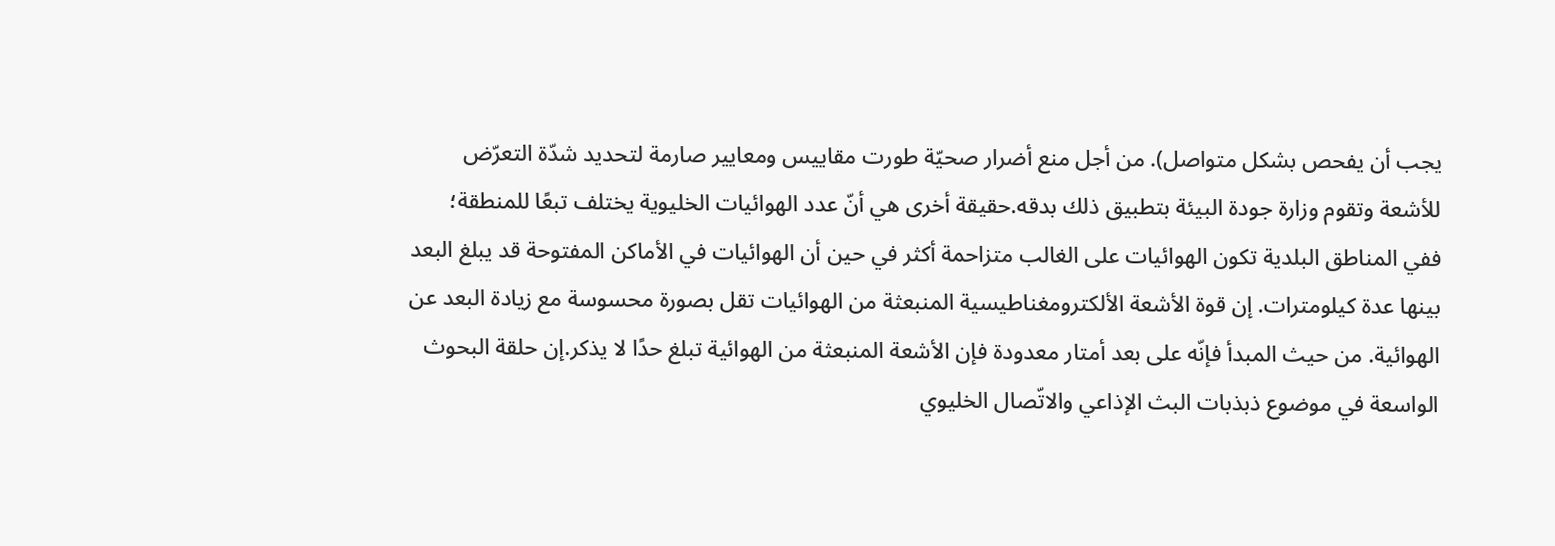يجب أن يفحص بشكل متواصل). من أجل منع أضرار صحيّة طورت مقاييس ومعايير صارمة لتحديد شدّة التعرّض للأشعة وتقوم وزارة جودة البيئة بتطبيق ذلك بدقه.حقيقة أخرى هي أنّ عدد الهوائيات الخليوية يختلف تبعًا للمنطقة؛ ففي المناطق البلدية تكون الهوائيات على الغالب متزاحمة أكثر في حين أن الهوائيات في الأماكن المفتوحة قد يبلغ البعد بينها عدة كيلومترات. إن قوة الأشعة الألكترومغناطيسية المنبعثة من الهوائيات تقل بصورة محسوسة مع زيادة البعد عن الهوائية. من حيث المبدأ فإنّه على بعد أمتار معدودة فإن الأشعة المنبعثة من الهوائية تبلغ حدًا لا يذكر.إن حلقة البحوث الواسعة في موضوع ذبذبات البث الإذاعي والاتّصال الخليوي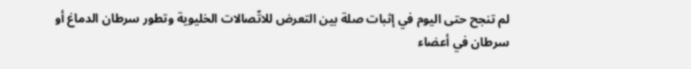لم تنجح حتى اليوم في إثبات صلة بين التعرض للاتّصالات الخليوية وتطور سرطان الدماغ أو سرطان في أعضاء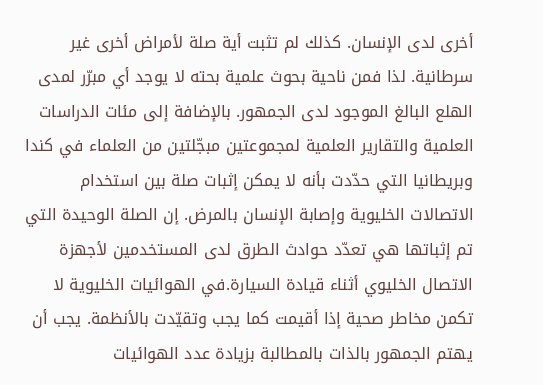أخرى لدى الإنسان. كذلك لم تثبت أية صلة لأمراض أخرى غير سرطانية. لذا فمن ناحية بحوث علمية بحته لا يوجد أي مبرّر لمدى الهلع البالغ الموجود لدى الجمهور. بالإضافة إلى مئات الدراسات العلمية والتقارير العلمية لمجموعتين مبجّلتين من العلماء في كندا وبريطانيا التي حدّدت بأنه لا يمكن إثبات صلة بين استخدام الاتصالات الخليوية وإصابة الإنسان بالمرض. إن الصلة الوحيدة التي تم إثباتها هي تعدّد حوادث الطرق لدى المستخدمين لأجهزة الاتصال الخليوي أثناء قيادة السيارة.في الهوائيات الخليوية لا تكمن مخاطر صحية إذا أقيمت كما يجب وتقيّدت بالأنظمة. يجب أن يهتم الجمهور بالذات بالمطالبة بزيادة عدد الهوائيات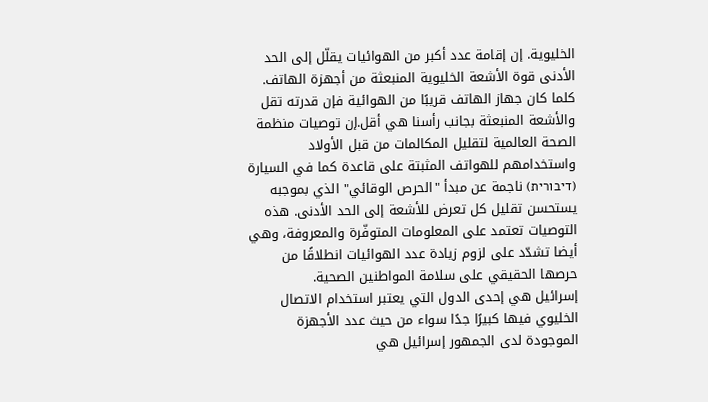الخليوية. إن إقامة عدد أكبر من الهوائيات يقلّل إلى الحد الأدنى قوة الأشعة الخليوية المنبعثة من أجهزة الهاتف. كلما كان جهاز الهاتف قريبًا من الهوائية فإن قدرته تقل والأشعة المنبعثة بجانب رأسنا هي أقل.إن توصيات منظمة الصحة العالمية لتقليل المكالمات من قبل الأولاد واستخدامهم للهواتف المثبتة على قاعدة كما في السيارة (דיבורית) ناجمة عن مبدأ "الحرص الوقائي" الذي بموجبه يستحسن تقليل كل تعرض للأشعة إلى الحد الأدنى. هذه التوصيات تعتمد على المعلومات المتوفّرة والمعروفة، وهي أيضا تشدّد على لزوم زيادة عدد الهوائيات انطلاقًا من حرصها الحقيقي على سلامة المواطنين الصحية.
إسرائيل هي إحدى الدول التي يعتبر استخدام الاتصال الخليوي فيها كبيرًا جدًا سواء من حيث عدد الأجهزة الموجودة لدى الجمهور إسرائيل هي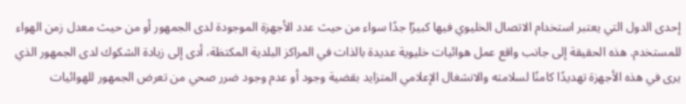إحدى الدول التي يعتبر استخدام الاتصال الخليوي فيها كبيرًا جدًا سواء من حيث عدد الأجهزة الموجودة لدى الجمهور أو من حيث معدل زمن الهواء للمستخدم. هذه الحقيقة إلى جانب واقع عمل هوائيات خليوية عديدة بالذات في المراكز البلدية المكتظة، أدى إلى زيادة الشكوك لدى الجمهور الذي يرى في هذه الأجهزة تهديدًا كامنًا لسلامته والانشغال الإعلامي المتزايد بقضية وجود أو عدم وجود ضرر صحي من تعرض الجمهور للهوائيات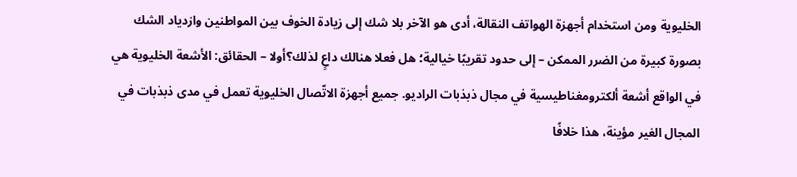الخليوية ومن استخدام أجهزة الهواتف النقالة، أدى هو الآخر بلا شك إلى زيادة الخوف بين المواطنين وازدياد الشك بصورة كبيرة من الضرر الممكن – إلى حدود تقريبًا خيالية؛ هل فعلا هنالك داعٍ لذلك؟أولا – الحقائق: الأشعة الخليوية هي في الواقع أشعة ألكترومغناطيسية في مجال ذبذبات الراديو. جميع أجهزة الاتّصال الخليوية تعمل في مدى ذبذبات في المجال الغير مؤينة، هذا خلافًا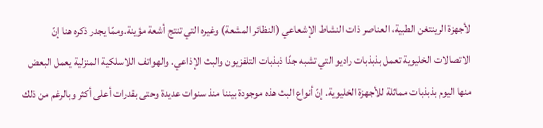لأجهزة الرينتغن الطبية، العناصر ذات النشاط الإشعاعي (النظائر المشعة) وغيره التي تنتج أشعة مؤينة.وممّا يجدر ذكره هنا إنّ الاتصالات الخليوية تعمل بذبذبات راديو التي تشبه جدًا ذبذبات التلفزيون والبث الإذاعي. والهواتف اللاسلكية المنزلية يعمل البعض منها اليوم بذبذبات مماثلة للأجهزة الخليوية. إنّ أنواع البث هذه موجودة بيننا منذ سنوات عديدة وحتى بقدرات أعلى أكثر وبالرغم من ذلك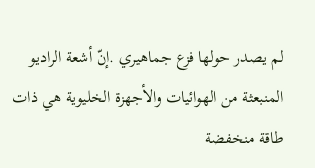لم يصدر حولها فزع جماهيري .إنّ أشعة الراديو المنبعثة من الهوائيات والأجهزة الخليوية هي ذات طاقة منخفضة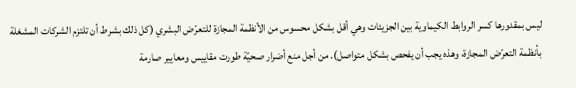ليس بمقدورها كسر الروابط الكيماوية بين الجزيئات وهي أقل بشكل محسوس من الأنظمة المجازة للتعرّض البشري (كل ذلك بشرط أن تلتزم الشركات المشغلة بأنظمة التعرّض المجازة، وهذه يجب أن يفحص بشكل متواصل). من أجل منع أضرار صحيّة طورت مقاييس ومعايير صارمة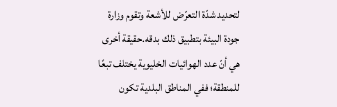لتحديد شدّة التعرّض للأشعة وتقوم وزارة جودة البيئة بتطبيق ذلك بدقه.حقيقة أخرى هي أنّ عدد الهوائيات الخليوية يختلف تبعًا للمنطقة؛ ففي المناطق البلدية تكون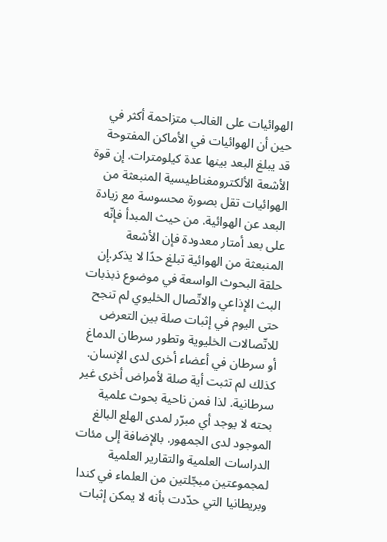الهوائيات على الغالب متزاحمة أكثر في حين أن الهوائيات في الأماكن المفتوحة قد يبلغ البعد بينها عدة كيلومترات. إن قوة الأشعة الألكترومغناطيسية المنبعثة من الهوائيات تقل بصورة محسوسة مع زيادة البعد عن الهوائية. من حيث المبدأ فإنّه على بعد أمتار معدودة فإن الأشعة المنبعثة من الهوائية تبلغ حدًا لا يذكر.إن حلقة البحوث الواسعة في موضوع ذبذبات البث الإذاعي والاتّصال الخليوي لم تنجح حتى اليوم في إثبات صلة بين التعرض للاتّصالات الخليوية وتطور سرطان الدماغ أو سرطان في أعضاء أخرى لدى الإنسان. كذلك لم تثبت أية صلة لأمراض أخرى غير سرطانية. لذا فمن ناحية بحوث علمية بحته لا يوجد أي مبرّر لمدى الهلع البالغ الموجود لدى الجمهور. بالإضافة إلى مئات الدراسات العلمية والتقارير العلمية لمجموعتين مبجّلتين من العلماء في كندا وبريطانيا التي حدّدت بأنه لا يمكن إثبات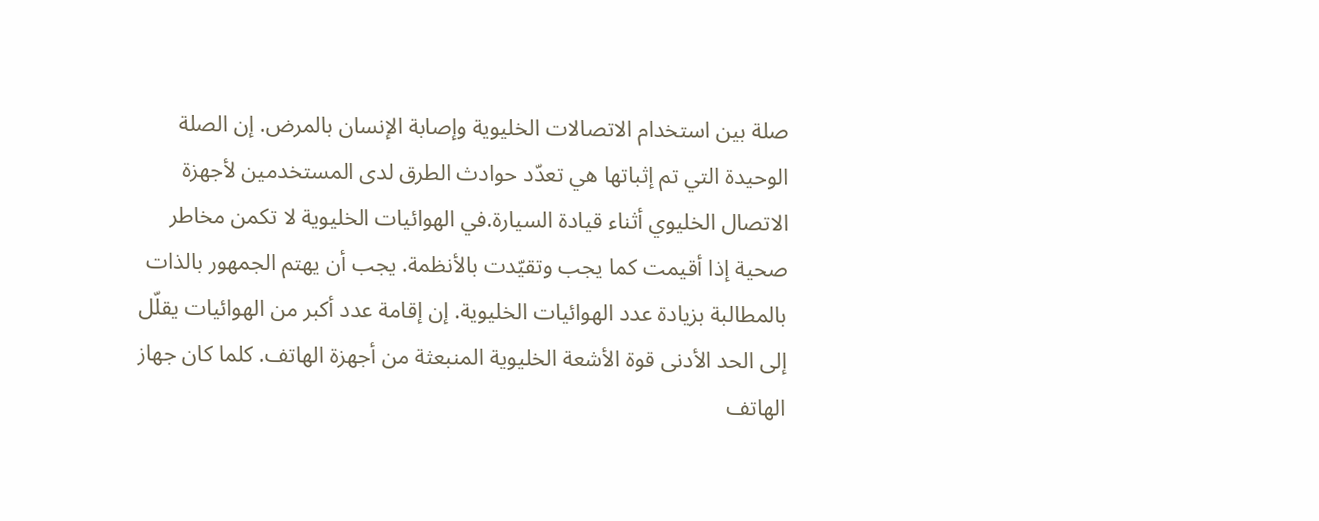صلة بين استخدام الاتصالات الخليوية وإصابة الإنسان بالمرض. إن الصلة الوحيدة التي تم إثباتها هي تعدّد حوادث الطرق لدى المستخدمين لأجهزة الاتصال الخليوي أثناء قيادة السيارة.في الهوائيات الخليوية لا تكمن مخاطر صحية إذا أقيمت كما يجب وتقيّدت بالأنظمة. يجب أن يهتم الجمهور بالذات بالمطالبة بزيادة عدد الهوائيات الخليوية. إن إقامة عدد أكبر من الهوائيات يقلّل إلى الحد الأدنى قوة الأشعة الخليوية المنبعثة من أجهزة الهاتف. كلما كان جهاز الهاتف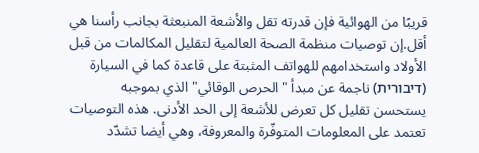قريبًا من الهوائية فإن قدرته تقل والأشعة المنبعثة بجانب رأسنا هي أقل.إن توصيات منظمة الصحة العالمية لتقليل المكالمات من قبل الأولاد واستخدامهم للهواتف المثبتة على قاعدة كما في السيارة (דיבורית) ناجمة عن مبدأ "الحرص الوقائي" الذي بموجبه يستحسن تقليل كل تعرض للأشعة إلى الحد الأدنى. هذه التوصيات تعتمد على المعلومات المتوفّرة والمعروفة، وهي أيضا تشدّد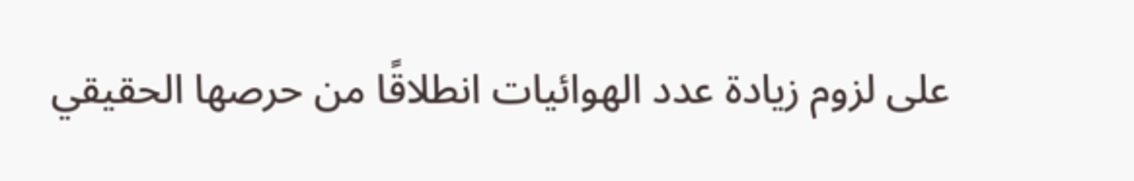على لزوم زيادة عدد الهوائيات انطلاقًا من حرصها الحقيقي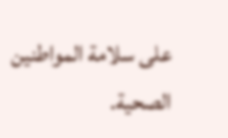على سلامة المواطنين الصحية.